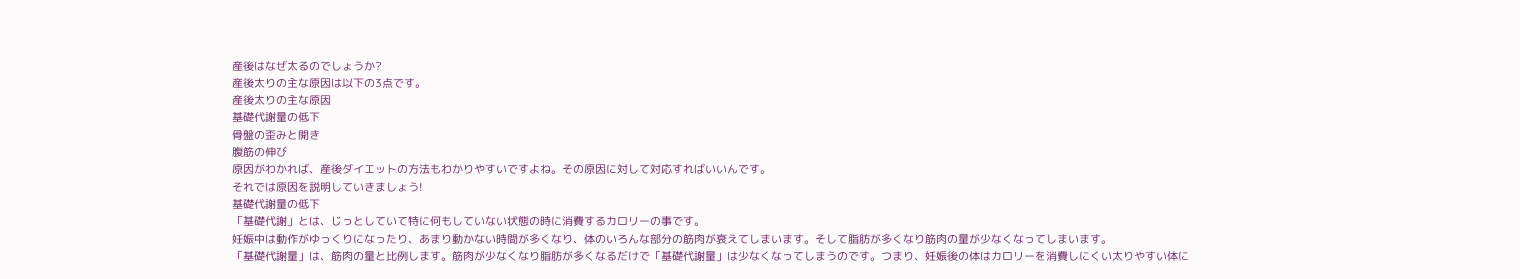産後はなぜ太るのでしょうか?
産後太りの主な原因は以下の3点です。
産後太りの主な原因
基礎代謝量の低下
骨盤の歪みと開き
腹筋の伸び
原因がわかれば、産後ダイエットの方法もわかりやすいですよね。その原因に対して対応すればいいんです。
それでは原因を説明していきましょう!
基礎代謝量の低下
「基礎代謝」とは、じっとしていて特に何もしていない状態の時に消費するカロリーの事です。
妊娠中は動作がゆっくりになったり、あまり動かない時間が多くなり、体のいろんな部分の筋肉が衰えてしまいます。そして脂肪が多くなり筋肉の量が少なくなってしまいます。
「基礎代謝量」は、筋肉の量と比例します。筋肉が少なくなり脂肪が多くなるだけで「基礎代謝量」は少なくなってしまうのです。つまり、妊娠後の体はカロリーを消費しにくい太りやすい体に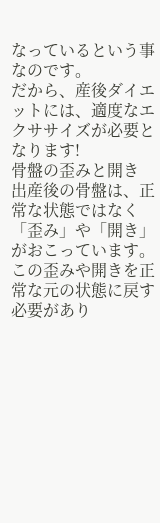なっているという事なのです。
だから、産後ダイエットには、適度なエクササイズが必要となります!
骨盤の歪みと開き
出産後の骨盤は、正常な状態ではなく「歪み」や「開き」がおこっています。この歪みや開きを正常な元の状態に戻す必要があり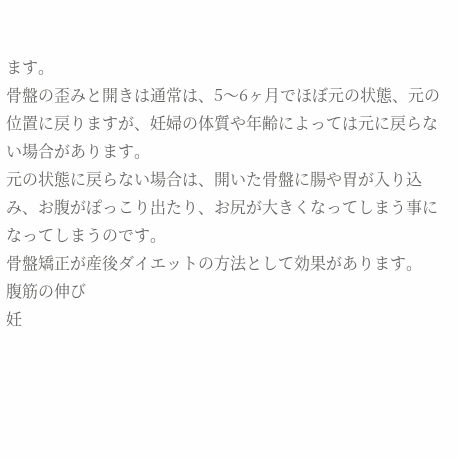ます。
骨盤の歪みと開きは通常は、5〜6ヶ月でほぼ元の状態、元の位置に戻りますが、妊婦の体質や年齢によっては元に戻らない場合があります。
元の状態に戻らない場合は、開いた骨盤に腸や胃が入り込み、お腹がぽっこり出たり、お尻が大きくなってしまう事になってしまうのです。
骨盤矯正が産後ダイエットの方法として効果があります。
腹筋の伸び
妊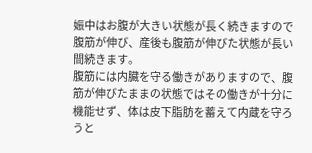娠中はお腹が大きい状態が長く続きますので腹筋が伸び、産後も腹筋が伸びた状態が長い間続きます。
腹筋には内臓を守る働きがありますので、腹筋が伸びたままの状態ではその働きが十分に機能せず、体は皮下脂肪を蓄えて内蔵を守ろうと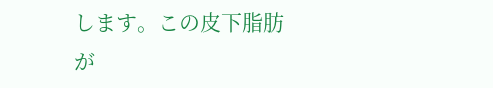します。この皮下脂肪が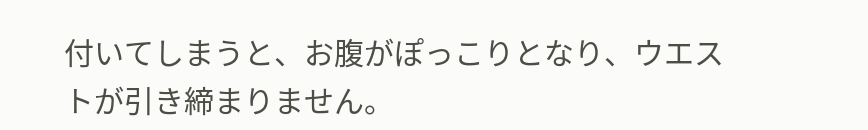付いてしまうと、お腹がぽっこりとなり、ウエストが引き締まりません。